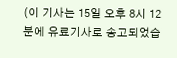(이 기사는 15일 오후 8시 12분에 유료기사로 송고되었습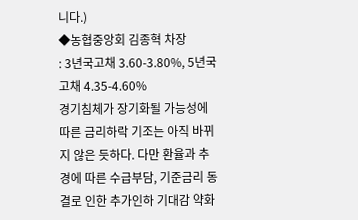니다.)
◆농협중앙회 김종혁 차장
: 3년국고채 3.60-3.80%, 5년국고채 4.35-4.60%
경기침체가 장기화될 가능성에 따른 금리하락 기조는 아직 바뀌지 않은 듯하다. 다만 환율과 추경에 따른 수급부담, 기준금리 동결로 인한 추가인하 기대감 약화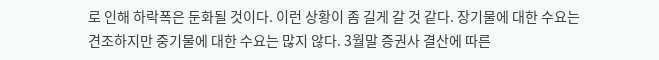로 인해 하락폭은 둔화될 것이다. 이런 상황이 좀 길게 갈 것 같다. 장기물에 대한 수요는 견조하지만 중기물에 대한 수요는 많지 않다. 3월말 증권사 결산에 따른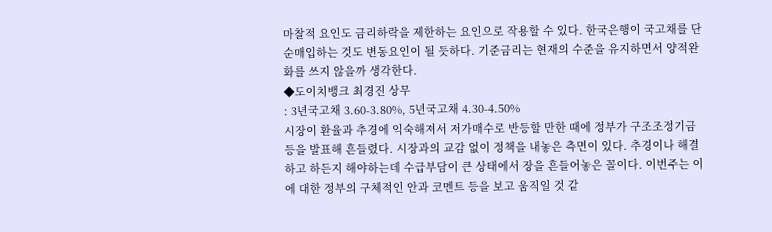마찰적 요인도 금리하락을 제한하는 요인으로 작용할 수 있다. 한국은행이 국고채를 단순매입하는 것도 변동요인이 될 듯하다. 기준금리는 현재의 수준을 유지하면서 양적완화를 쓰지 않을까 생각한다.
◆도이치뱅크 최경진 상무
: 3년국고채 3.60-3.80%, 5년국고채 4.30-4.50%
시장이 환율과 추경에 익숙해져서 저가매수로 반등할 만한 때에 정부가 구조조정기금 등을 발표해 흔들렸다. 시장과의 교감 없이 정책을 내놓은 측면이 있다. 추경이나 해결하고 하든지 해야하는데 수급부담이 큰 상태에서 장을 흔들어놓은 꼴이다. 이번주는 이에 대한 정부의 구체적인 안과 코멘트 등을 보고 움직일 것 같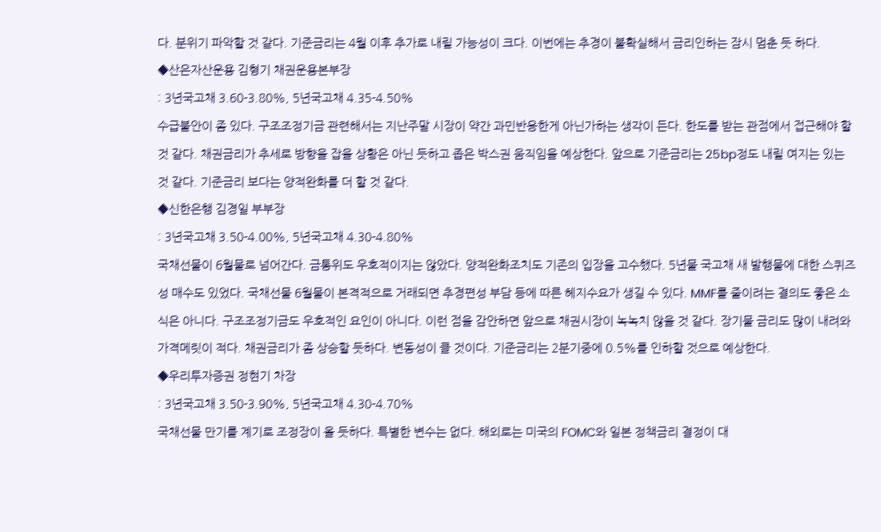다. 분위기 파악할 것 같다. 기준금리는 4월 이후 추가로 내릴 가능성이 크다. 이번에는 추경이 불확실해서 금리인하는 잠시 멈춘 듯 하다.
◆산은자산운용 김형기 채권운용본부장
: 3년국고채 3.60-3.80%, 5년국고채 4.35-4.50%
수급불안이 좀 있다. 구조조정기금 관련해서는 지난주말 시장이 약간 과민반응한게 아닌가하는 생각이 든다. 한도를 받는 관점에서 접근해야 할 것 같다. 채권금리가 추세로 방향을 잡을 상황은 아닌 듯하고 좁은 박스권 움직임을 예상한다. 앞으로 기준금리는 25bp정도 내릴 여지는 있는 것 같다. 기준금리 보다는 양적완화를 더 할 것 같다.
◆신한은행 김경일 부부장
: 3년국고채 3.50-4.00%, 5년국고채 4.30-4.80%
국채선물이 6월물로 넘어간다. 금통위도 우호적이지는 않았다. 양적완화조치도 기존의 입장을 고수했다. 5년물 국고채 새 발행물에 대한 스퀴즈성 매수도 있었다. 국채선물 6월물이 본격적으로 거래되면 추경편성 부담 등에 따른 헤지수요가 생길 수 있다. MMF를 줄이려는 결의도 좋은 소식은 아니다. 구조조정기금도 우호적인 요인이 아니다. 이런 점을 감안하면 앞으로 채권시장이 녹녹치 않을 것 같다. 장기물 금리도 많이 내려와 가격메릿이 적다. 채권금리가 좀 상승할 듯하다. 변동성이 클 것이다. 기준금리는 2분기중에 0.5%를 인하할 것으로 예상한다.
◆우리투자증권 정현기 차장
: 3년국고채 3.50-3.90%, 5년국고채 4.30-4.70%
국채선물 만기를 계기로 조정장이 올 듯하다. 특별한 변수는 없다. 해외로는 미국의 FOMC와 일본 정책금리 결정이 대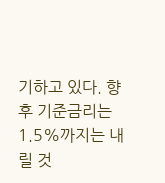기하고 있다. 향후 기준금리는 1.5%까지는 내릴 것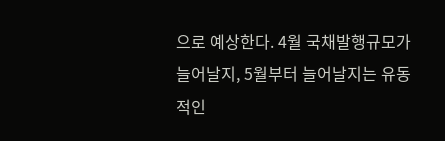으로 예상한다. 4월 국채발행규모가 늘어날지, 5월부터 늘어날지는 유동적인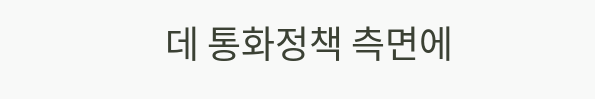데 통화정책 측면에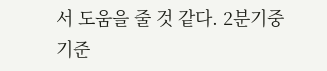서 도움을 줄 것 같다. 2분기중 기준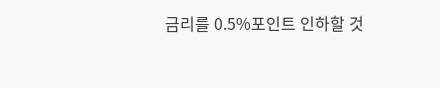금리를 0.5%포인트 인하할 것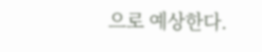으로 예상한다.